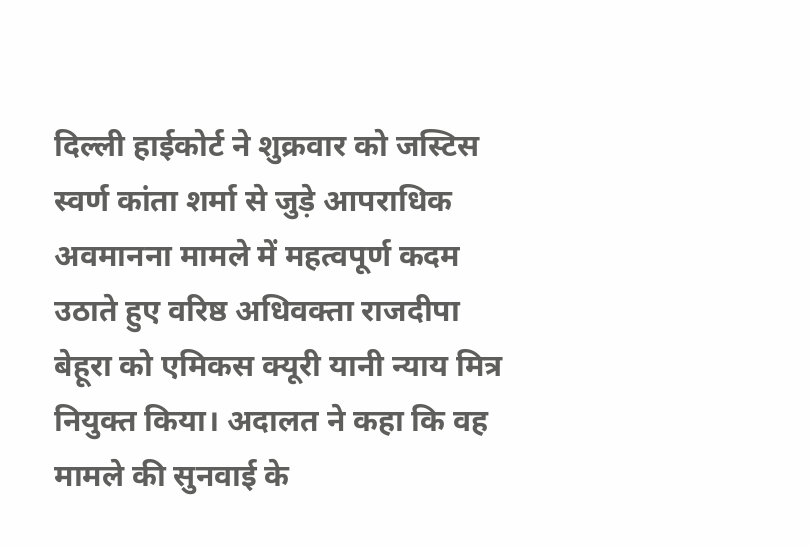दिल्ली हाईकोर्ट ने शुक्रवार को जस्टिस स्वर्ण कांता शर्मा से जुड़े आपराधिक अवमानना मामले में महत्वपूर्ण कदम उठाते हुए वरिष्ठ अधिवक्ता राजदीपा बेहूरा को एमिकस क्यूरी यानी न्याय मित्र नियुक्त किया। अदालत ने कहा कि वह मामले की सुनवाई के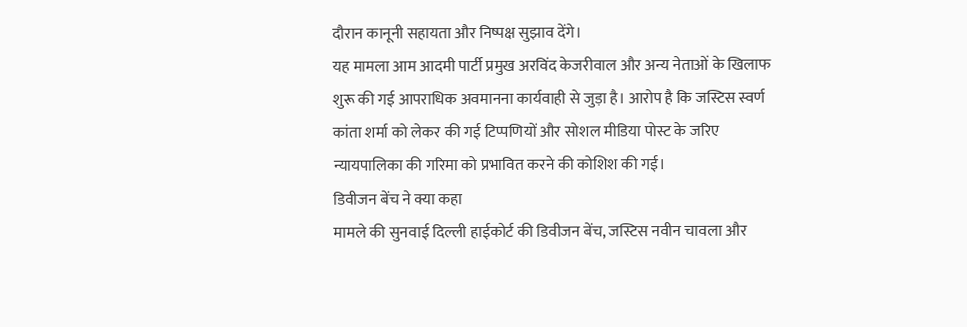दौरान कानूनी सहायता और निष्पक्ष सुझाव देंगे।
यह मामला आम आदमी पार्टी प्रमुख अरविंद केजरीवाल और अन्य नेताओं के खिलाफ शुरू की गई आपराधिक अवमानना कार्यवाही से जुड़ा है। आरोप है कि जस्टिस स्वर्ण कांता शर्मा को लेकर की गई टिप्पणियों और सोशल मीडिया पोस्ट के जरिए न्यायपालिका की गरिमा को प्रभावित करने की कोशिश की गई।
डिवीजन बेंच ने क्या कहा
मामले की सुनवाई दिल्ली हाईकोर्ट की डिवीजन बेंच, जस्टिस नवीन चावला और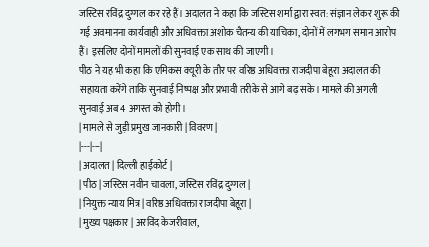जस्टिस रविंद्र दुग्गल कर रहे हैं। अदालत ने कहा कि जस्टिस शर्मा द्वारा स्वत: संज्ञान लेकर शुरू की गई अवमानना कार्यवाही और अधिवक्ता अशोक चैतन्य की याचिका, दोनों में लगभग समान आरोप हैं। इसलिए दोनों मामलों की सुनवाई एक साथ की जाएगी।
पीठ ने यह भी कहा कि एमिकस क्यूरी के तौर पर वरिष्ठ अधिवक्ता राजदीपा बेहूरा अदालत की सहायता करेंगे ताकि सुनवाई निष्पक्ष और प्रभावी तरीके से आगे बढ़ सके। मामले की अगली सुनवाई अब 4 अगस्त को होगी।
| मामले से जुड़ी प्रमुख जानकारी | विवरण |
|---|---|
| अदालत | दिल्ली हाईकोर्ट |
| पीठ | जस्टिस नवीन चावला, जस्टिस रविंद्र दुग्गल |
| नियुक्त न्याय मित्र | वरिष्ठ अधिवक्ता राजदीपा बेहूरा |
| मुख्य पक्षकार | अरविंद केजरीवाल,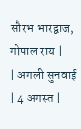सौरभ भारद्वाज, गोपाल राय |
| अगली सुनवाई | 4 अगस्त |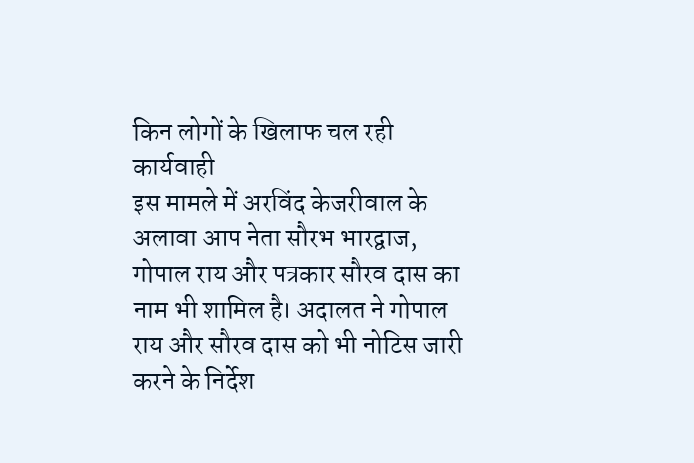किन लोगों के खिलाफ चल रही कार्यवाही
इस मामले में अरविंद केजरीवाल के अलावा आप नेता सौरभ भारद्वाज, गोपाल राय और पत्रकार सौरव दास का नाम भी शामिल है। अदालत ने गोपाल राय और सौरव दास को भी नोटिस जारी करने के निर्देश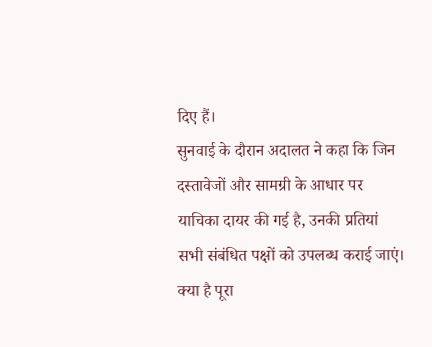दिए हैं।
सुनवाई के दौरान अदालत ने कहा कि जिन दस्तावेजों और सामग्री के आधार पर याचिका दायर की गई है, उनकी प्रतियां सभी संबंधित पक्षों को उपलब्ध कराई जाएं।
क्या है पूरा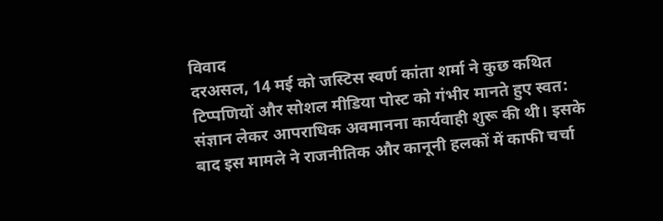विवाद
दरअसल, 14 मई को जस्टिस स्वर्ण कांता शर्मा ने कुछ कथित टिप्पणियों और सोशल मीडिया पोस्ट को गंभीर मानते हुए स्वत: संज्ञान लेकर आपराधिक अवमानना कार्यवाही शुरू की थी। इसके बाद इस मामले ने राजनीतिक और कानूनी हलकों में काफी चर्चा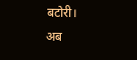बटोरी।
अब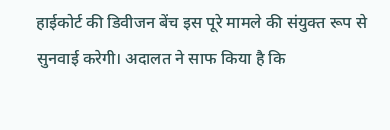हाईकोर्ट की डिवीजन बेंच इस पूरे मामले की संयुक्त रूप से सुनवाई करेगी। अदालत ने साफ किया है कि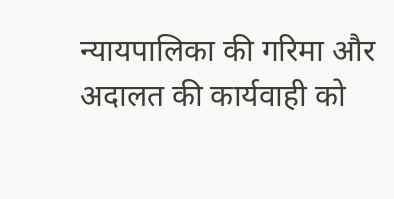न्यायपालिका की गरिमा और अदालत की कार्यवाही को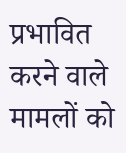प्रभावित करने वाले मामलों को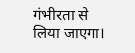गंभीरता से लिया जाएगा।